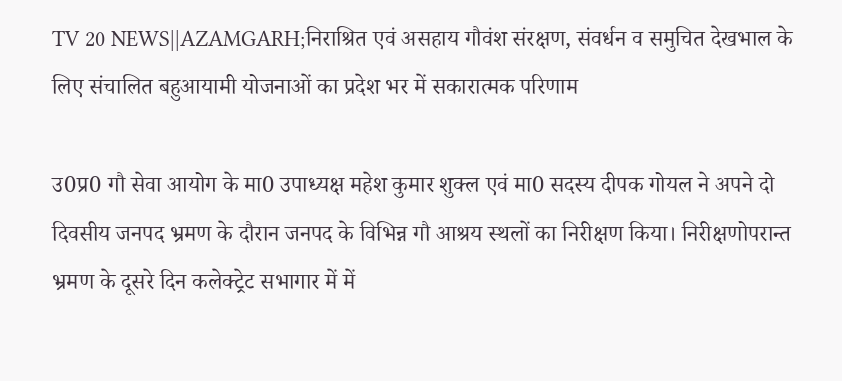TV 20 NEWS||AZAMGARH;निराश्रित एवं असहाय गौवंश संरक्षण, संवर्धन व समुचित देखभाल के लिए संचालित बहुआयामी योजनाओं का प्रदेश भर में सकारात्मक परिणाम

उ0प्र0 गौ सेवा आयोग के मा0 उपाध्यक्ष महेश कुमार शुक्ल एवं मा0 सदस्य दीपक गोयल ने अपने दो दिवसीय जनपद भ्रमण के दौरान जनपद के विभिन्न गौ आश्रय स्थलों का निरीक्षण किया। निरीक्षणोपरान्त भ्रमण के दूसरे दिन कलेक्ट्रेट सभागार में में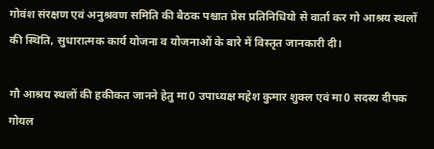गोवंश संरक्षण एवं अनुश्रवण समिति की बैठक पश्चात प्रेस प्रतिनिधियो से वार्ता कर गो आश्रय स्थलों की स्थिति, सुधारात्मक कार्य योजना व योजनाओं के बारे में विस्तृत जानकारी दी।

गौ आश्रय स्थलों की हकीकत जानने हेतु मा0 उपाध्यक्ष महेश कुमार शुक्ल एवं मा0 सदस्य दीपक गोयल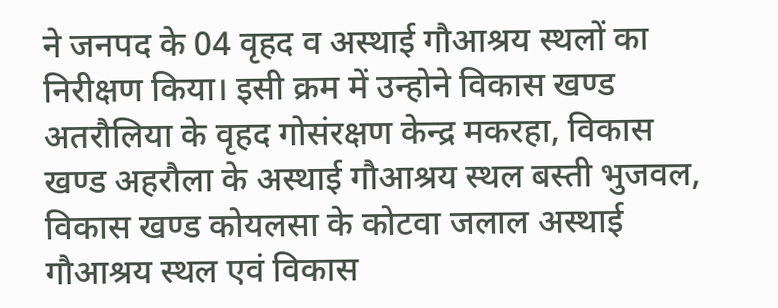ने जनपद के 04 वृहद व अस्थाई गौआश्रय स्थलों का निरीक्षण किया। इसी क्रम में उन्होने विकास खण्ड अतरौलिया के वृहद गोसंरक्षण केन्द्र मकरहा, विकास खण्ड अहरौला के अस्थाई गौआश्रय स्थल बस्ती भुजवल, विकास खण्ड कोयलसा के कोटवा जलाल अस्थाई गौआश्रय स्थल एवं विकास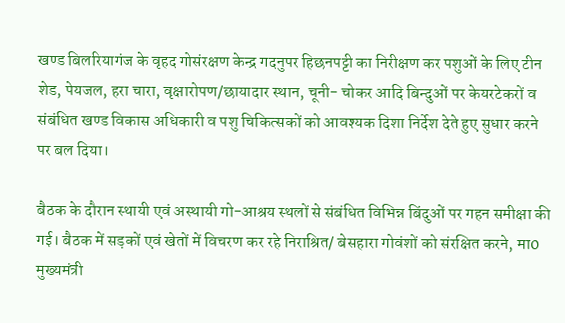खण्ड बिलरियागंज के वृहद गोसंरक्षण केन्द्र गदनुपर हिछनपट्टी का निरीक्षण कर पशुओं के लिए टीन शेड, पेयजल, हरा चारा, वृक्षारोपण/छायादार स्थान, चूनी- चोकर आदि बिन्दुओं पर केयरटेकरों व संबंधित खण्ड विकास अधिकारी व पशु चिकित्सकों को आवश्यक दिशा निर्देश देते हुए सुधार करने पर बल दिया।

बैठक के दौरान स्थायी एवं अस्थायी गो-आश्रय स्थलों से संबंधित विभिन्न बिंदुओं पर गहन समीक्षा की गई। बैठक में सड़कों एवं खेतों में विचरण कर रहे निराश्रित/ बेसहारा गोवंशों को संरक्षित करने, मा0 मुख्यमंत्री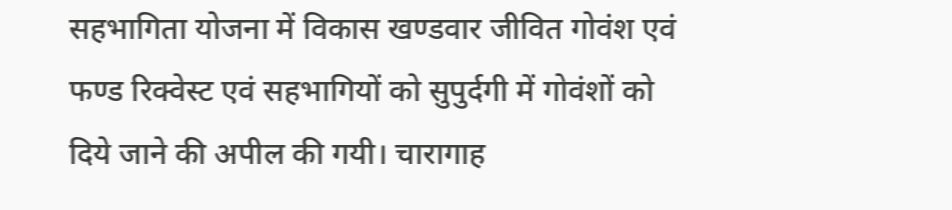सहभागिता योजना में विकास खण्डवार जीवित गोवंश एवं फण्ड रिक्वेस्ट एवं सहभागियों को सुपुर्दगी में गोवंशों को दिये जाने की अपील की गयी। चारागाह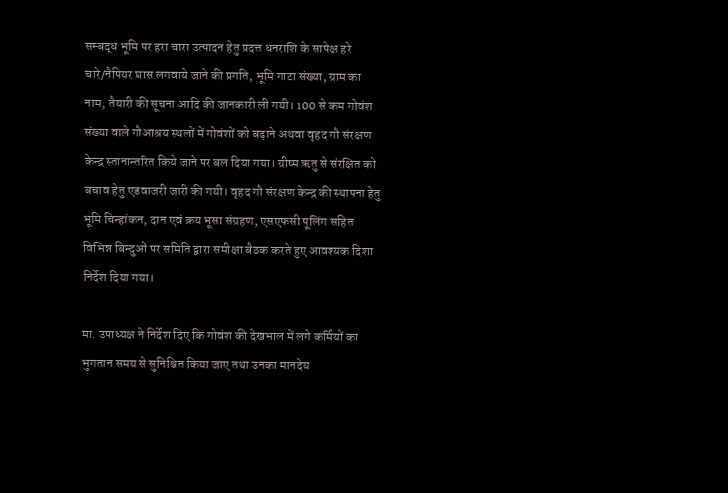सम्बद्ध भूमि पर हरा चारा उत्पादन हेतु प्रदत्त धनराशि के सापेक्ष हरे चारे/नैपियर घास लगवाये जाने की प्रगति, भूमि गाटा संख्या, ग्राम का नाम, तैयारी की सूचना आदि की जानकारी ली गयी। 100 से कम गोवंश संख्या वाले गौआश्रय स्थलों में गोवंशों को बढ़ाने अथवा वृहद गौ संरक्षण केन्द्र स्तानान्तरित किये जाने पर बल दिया गया। ग्रीष्म ऋतु से संरक्षित को बचाव हेतु एडवाजरी जारी की गयी। वृहद गौ संरक्षण केन्द्र की स्थापना हेतु भूमि चिन्हांकन, दान एवं क्रय भूसा संग्रहण, एसएफसी पूलिंग सहित विभिन्न बिन्दुओं पर समिति द्वारा समीक्षा बैठक करते हुए आवश्यक दिशा निर्देश दिया गया।

मा. उपाध्यक्ष ने निर्देश दिए कि गोवंश की देखभाल में लगे कर्मियों का भुगतान समय से सुनिश्चित किया जाए तथा उनका मानदेय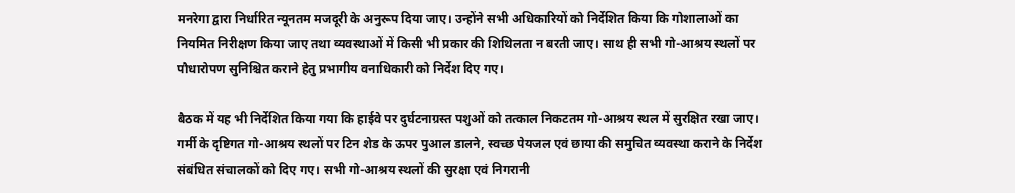मनरेगा द्वारा निर्धारित न्यूनतम मजदूरी के अनुरूप दिया जाए। उन्होंने सभी अधिकारियों को निर्देशित किया कि गोशालाओं का नियमित निरीक्षण किया जाए तथा व्यवस्थाओं में किसी भी प्रकार की शिथिलता न बरती जाए। साथ ही सभी गो-आश्रय स्थलों पर पौधारोपण सुनिश्चित कराने हेतु प्रभागीय वनाधिकारी को निर्देश दिए गए।

बैठक में यह भी निर्देशित किया गया कि हाईवे पर दुर्घटनाग्रस्त पशुओं को तत्काल निकटतम गो-आश्रय स्थल में सुरक्षित रखा जाए। गर्मी के दृष्टिगत गो-आश्रय स्थलों पर टिन शेड के ऊपर पुआल डालने, स्वच्छ पेयजल एवं छाया की समुचित व्यवस्था कराने के निर्देश संबंधित संचालकों को दिए गए। सभी गो-आश्रय स्थलों की सुरक्षा एवं निगरानी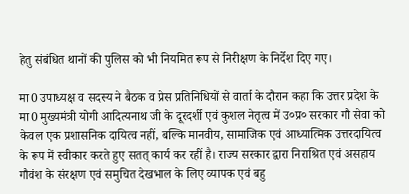हेतु संबंधित थानों की पुलिस को भी नियमित रूप से निरीक्षण के निर्देश दिए गए।

मा0 उपाध्यक्ष व सदस्य ने बैठक व प्रेस प्रतिनिधियों से वार्ता के दौरान कहा कि उत्तर प्रदेश के मा0 मुख्यमंत्री योगी आदित्यनाथ जी के दूरदर्शी एवं कुशल नेतृत्व में उ०प्र० सरकार गौ सेवा को केवल एक प्रशासनिक दायित्व नहीं, बल्कि मानवीय, सामाजिक एवं आध्यात्मिक उत्तरदायित्व के रूप में स्वीकार करते हुए सतत् कार्य कर रहीं है। राज्य सरकार द्वारा निराश्रित एवं असहाय गौवंश के संरक्षण एवं समुचित देखभाल के लिए व्यापक एवं बहु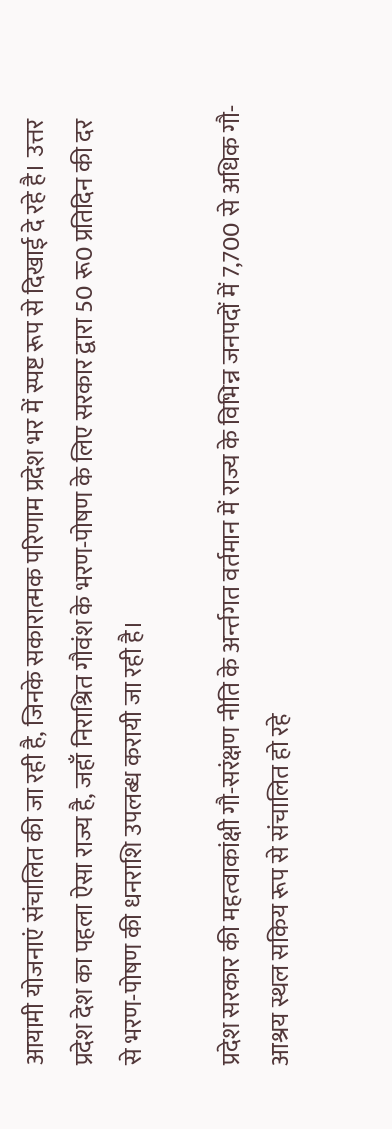आयामी योजनाएं संचालित की जा रही है, जिनके सकारात्मक परिणाम प्रदेश भर में स्पष्ट रूप से दिखाई दे रहे है। उत्तर प्रदेश देश का पहला ऐसा राज्य है, जहाँ निराश्रित गौवंश के भरण-पोषण के लिए सरकार द्वारा 50 रू0 प्रतिदिन की दर से भरण-पोषण की धनराशि उपलब्ध करायी जा रही है।

प्रदेश सरकार की महत्वाकांक्षी गौ-सरंक्षण नीति के अर्न्तगत वर्तमान में राज्य के विभिन्न जनपदों में 7,700 से अधिक गौ-आश्रय स्थल सकिय रूप से संचालित हो रहे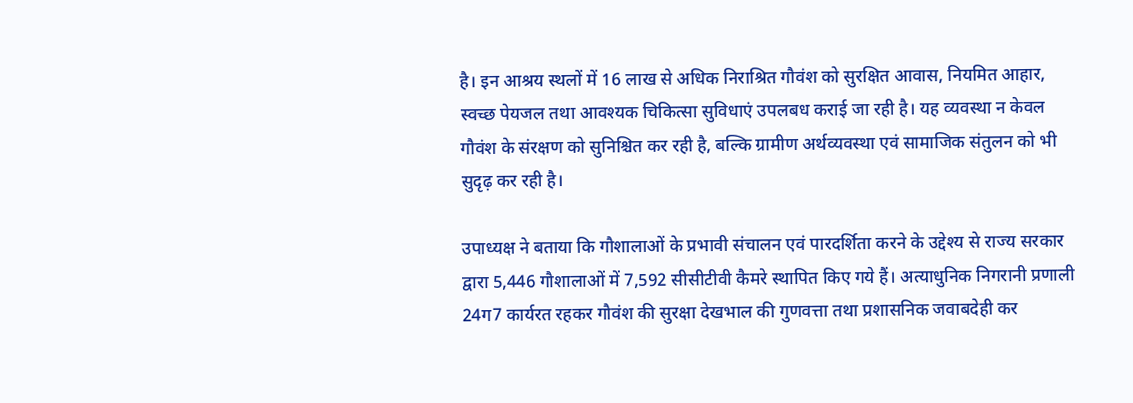है। इन आश्रय स्थलों में 16 लाख से अधिक निराश्रित गौवंश को सुरक्षित आवास, नियमित आहार, स्वच्छ पेयजल तथा आवश्यक चिकित्सा सुविधाएं उपलबध कराई जा रही है। यह व्यवस्था न केवल गौवंश के संरक्षण को सुनिश्चित कर रही है, बल्कि ग्रामीण अर्थव्यवस्था एवं सामाजिक संतुलन को भी सुदृढ़ कर रही है।

उपाध्यक्ष ने बताया कि गौशालाओं के प्रभावी संचालन एवं पारदर्शिता करने के उद्देश्य से राज्य सरकार द्वारा 5,446 गौशालाओं में 7,592 सीसीटीवी कैमरे स्थापित किए गये हैं। अत्याधुनिक निगरानी प्रणाली 24ग7 कार्यरत रहकर गौवंश की सुरक्षा देखभाल की गुणवत्ता तथा प्रशासनिक जवाबदेही कर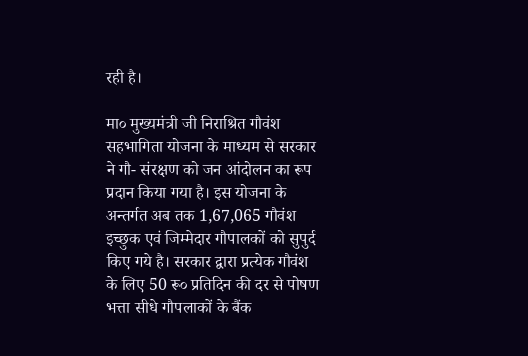रही है।

मा० मुख्यमंत्री जी निराश्रित गौवंश सहभागिता योजना के माध्यम से सरकार ने गौ- संरक्षण को जन आंदोलन का रूप प्रदान किया गया है। इस योजना के अन्तर्गत अब तक 1,67,065 गौवंश इच्छुक एवं जिम्मेदार गौपालकों को सुपुर्द किए गये है। सरकार द्वारा प्रत्येक गौवंश के लिए 50 रू० प्रतिदिन की दर से पोषण भत्ता सीधे गौपलाकों के बैंक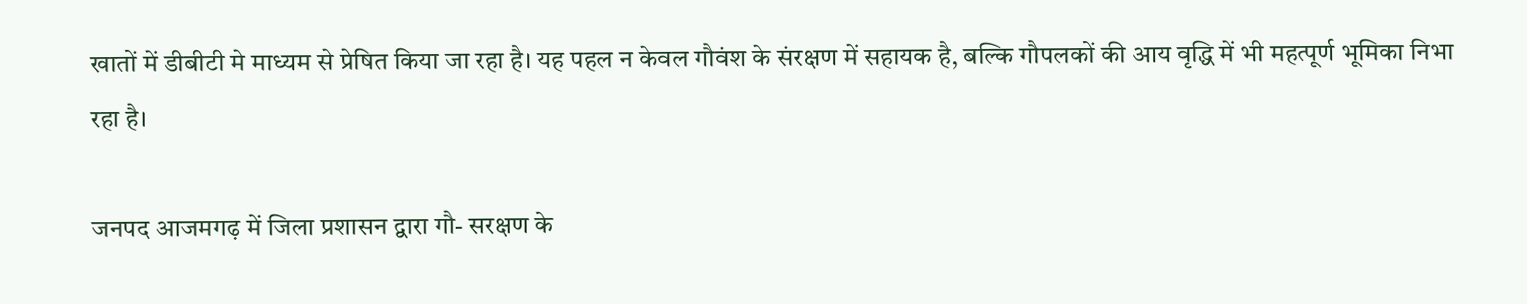खातों में डीबीटी मे माध्यम से प्रेषित किया जा रहा है। यह पहल न केवल गौवंश के संरक्षण में सहायक है, बल्कि गौपलकों की आय वृद्धि में भी महत्पूर्ण भूमिका निभा रहा है।

जनपद आजमगढ़ में जिला प्रशासन द्वारा गौ- सरक्षण के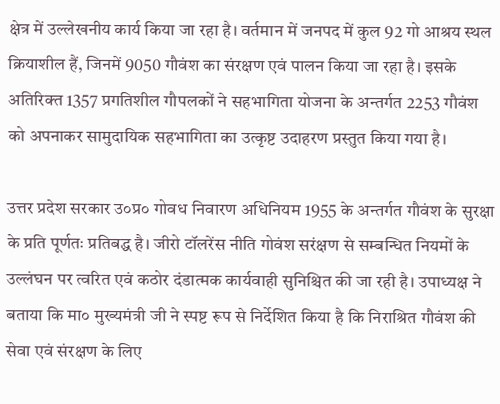क्षेत्र में उल्लेखनीय कार्य किया जा रहा है। वर्तमान में जनपद में कुल 92 गो आश्रय स्थल क्रियाशील हैं, जिनमें 9050 गौवंश का संरक्षण एवं पालन किया जा रहा है। इसके अतिरिक्त 1357 प्रगतिशील गौपलकों ने सहभागिता योजना के अन्तर्गत 2253 गौवंश को अपनाकर सामुदायिक सहभागिता का उत्कृष्ट उदाहरण प्रस्तुत किया गया है।

उत्तर प्रदेश सरकार उ०प्र० गोवध निवारण अधिनियम 1955 के अन्तर्गत गौवंश के सुरक्षा के प्रति पूर्णतः प्रतिबद्ध है। जीरो टॉलरेंस नीति गोवंश सरंक्षण से सम्बन्धित नियमों के उल्लंघन पर त्वरित एवं कठोर दंडात्मक कार्यवाही सुनिश्चित की जा रही है। उपाध्यक्ष ने बताया कि मा० मुख्यमंत्री जी ने स्पष्ट रूप से निर्देशित किया है कि निराश्रित गौवंश की सेवा एवं संरक्षण के लिए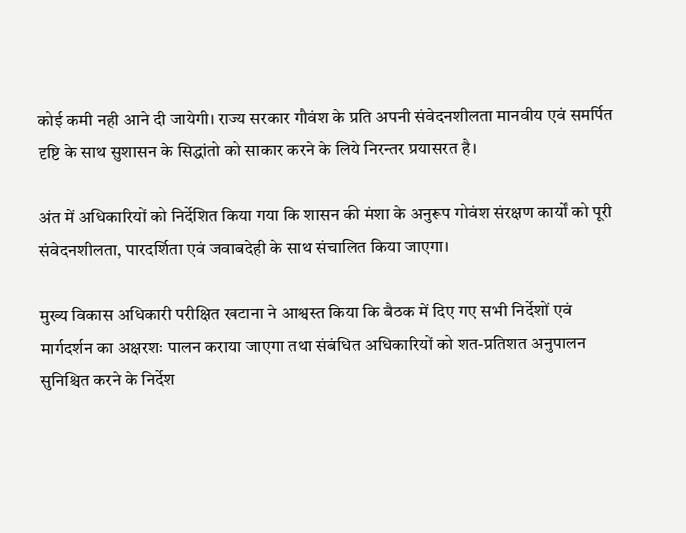कोई कमी नही आने दी जायेगी। राज्य सरकार गौवंश के प्रति अपनी संवेदनशीलता मानवीय एवं समर्पित दृष्टि के साथ सुशासन के सिद्धांतो को साकार करने के लिये निरन्तर प्रयासरत है।

अंत में अधिकारियों को निर्देशित किया गया कि शासन की मंशा के अनुरूप गोवंश संरक्षण कार्यों को पूरी संवेदनशीलता, पारदर्शिता एवं जवाबदेही के साथ संचालित किया जाएगा।

मुख्य विकास अधिकारी परीक्षित खटाना ने आश्वस्त किया कि बैठक में दिए गए सभी निर्देशों एवं मार्गदर्शन का अक्षरशः पालन कराया जाएगा तथा संबंधित अधिकारियों को शत-प्रतिशत अनुपालन सुनिश्चित करने के निर्देश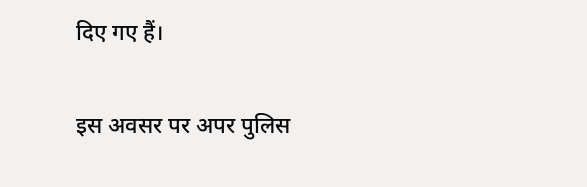दिए गए हैं।

इस अवसर पर अपर पुलिस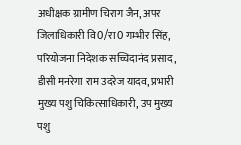अधीक्षक ग्रामीण चिराग जैन, अपर जिलाधिकारी वि0/रा0 गम्भीर सिंह, परियोजना निदेशक सच्चिदानंद प्रसाद, डीसी मनरेगा राम उदरेज यादव, प्रभारी मुख्य पशु चिकित्साधिकारी, उप मुख्य पशु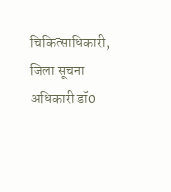चिकित्साधिकारी, जिला सूचना अधिकारी डॉ0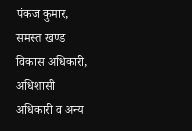पंकज कुमार, समस्त खण्ड विकास अधिकारी, अधिशासी अधिकारी व अन्य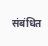संबंधित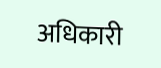अधिकारी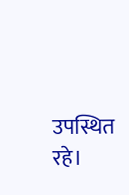उपस्थित रहे।